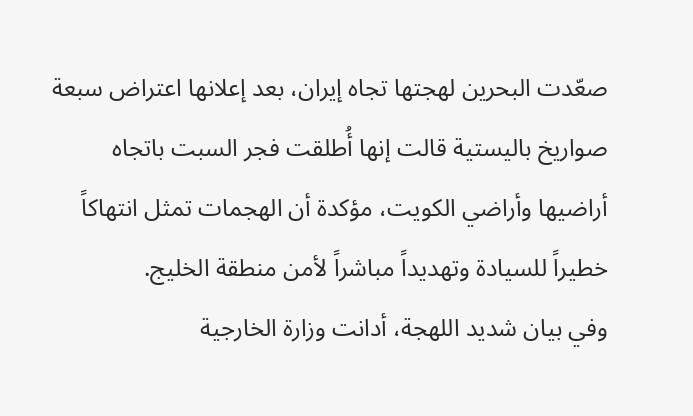صعّدت البحرين لهجتها تجاه إيران، بعد إعلانها اعتراض سبعة صواريخ باليستية قالت إنها أُطلقت فجر السبت باتجاه أراضيها وأراضي الكويت، مؤكدة أن الهجمات تمثل انتهاكاً خطيراً للسيادة وتهديداً مباشراً لأمن منطقة الخليج.
وفي بيان شديد اللهجة، أدانت وزارة الخارجية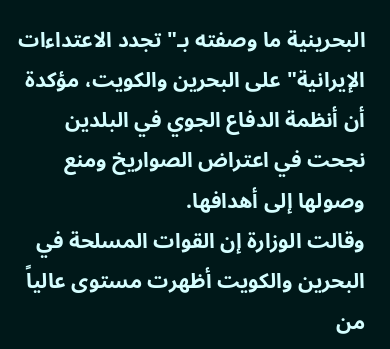البحرينية ما وصفته بـ"تجدد الاعتداءات الإيرانية" على البحرين والكويت، مؤكدة أن أنظمة الدفاع الجوي في البلدين نجحت في اعتراض الصواريخ ومنع وصولها إلى أهدافها.
وقالت الوزارة إن القوات المسلحة في البحرين والكويت أظهرت مستوى عالياً من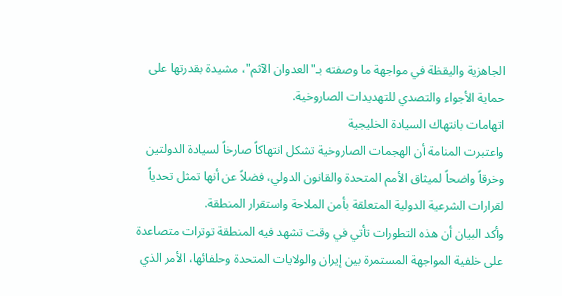الجاهزية واليقظة في مواجهة ما وصفته بـ"العدوان الآثم"، مشيدة بقدرتها على حماية الأجواء والتصدي للتهديدات الصاروخية.
اتهامات بانتهاك السيادة الخليجية
واعتبرت المنامة أن الهجمات الصاروخية تشكل انتهاكاً صارخاً لسيادة الدولتين وخرقاً واضحاً لميثاق الأمم المتحدة والقانون الدولي، فضلاً عن أنها تمثل تحدياً لقرارات الشرعية الدولية المتعلقة بأمن الملاحة واستقرار المنطقة.
وأكد البيان أن هذه التطورات تأتي في وقت تشهد فيه المنطقة توترات متصاعدة على خلفية المواجهة المستمرة بين إيران والولايات المتحدة وحلفائها، الأمر الذي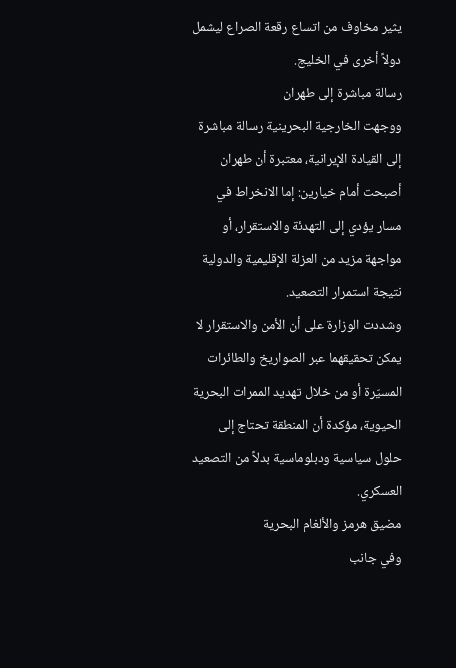يثير مخاوف من اتساع رقعة الصراع ليشمل دولاً أخرى في الخليج.
رسالة مباشرة إلى طهران
ووجهت الخارجية البحرينية رسالة مباشرة إلى القيادة الإيرانية، معتبرة أن طهران أصبحت أمام خيارين: إما الانخراط في مسار يؤدي إلى التهدئة والاستقرار، أو مواجهة مزيد من العزلة الإقليمية والدولية نتيجة استمرار التصعيد.
وشددت الوزارة على أن الأمن والاستقرار لا يمكن تحقيقهما عبر الصواريخ والطائرات المسيّرة أو من خلال تهديد الممرات البحرية الحيوية، مؤكدة أن المنطقة تحتاج إلى حلول سياسية ودبلوماسية بدلاً من التصعيد العسكري.
مضيق هرمز والألغام البحرية
وفي جانب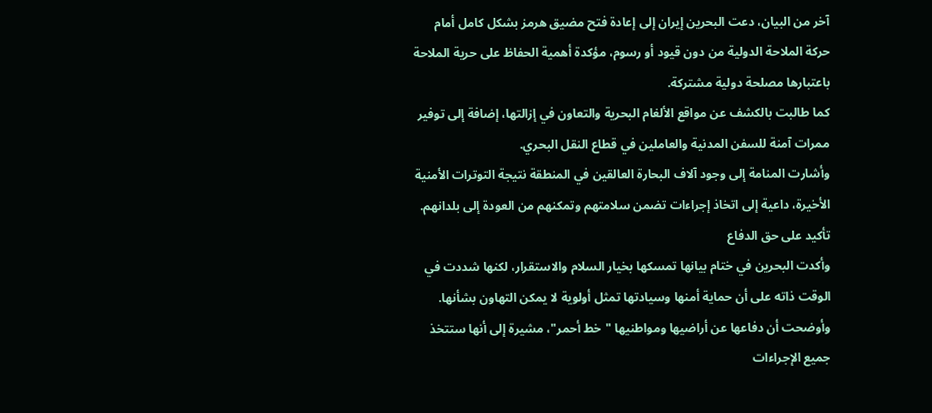آخر من البيان، دعت البحرين إيران إلى إعادة فتح مضيق هرمز بشكل كامل أمام حركة الملاحة الدولية من دون قيود أو رسوم، مؤكدة أهمية الحفاظ على حرية الملاحة باعتبارها مصلحة دولية مشتركة.
كما طالبت بالكشف عن مواقع الألغام البحرية والتعاون في إزالتها، إضافة إلى توفير ممرات آمنة للسفن المدنية والعاملين في قطاع النقل البحري.
وأشارت المنامة إلى وجود آلاف البحارة العالقين في المنطقة نتيجة التوترات الأمنية الأخيرة، داعية إلى اتخاذ إجراءات تضمن سلامتهم وتمكنهم من العودة إلى بلدانهم.
تأكيد على حق الدفاع
وأكدت البحرين في ختام بيانها تمسكها بخيار السلام والاستقرار، لكنها شددت في الوقت ذاته على أن حماية أمنها وسيادتها تمثل أولوية لا يمكن التهاون بشأنها.
وأوضحت أن دفاعها عن أراضيها ومواطنيها "خط أحمر"، مشيرة إلى أنها ستتخذ جميع الإجراءات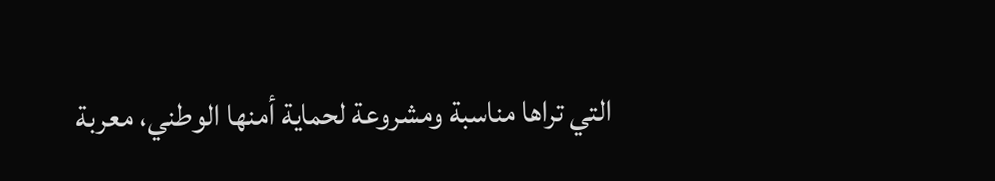التي تراها مناسبة ومشروعة لحماية أمنها الوطني، معربة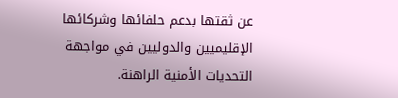عن ثقتها بدعم حلفائها وشركائها الإقليميين والدوليين في مواجهة التحديات الأمنية الراهنة.